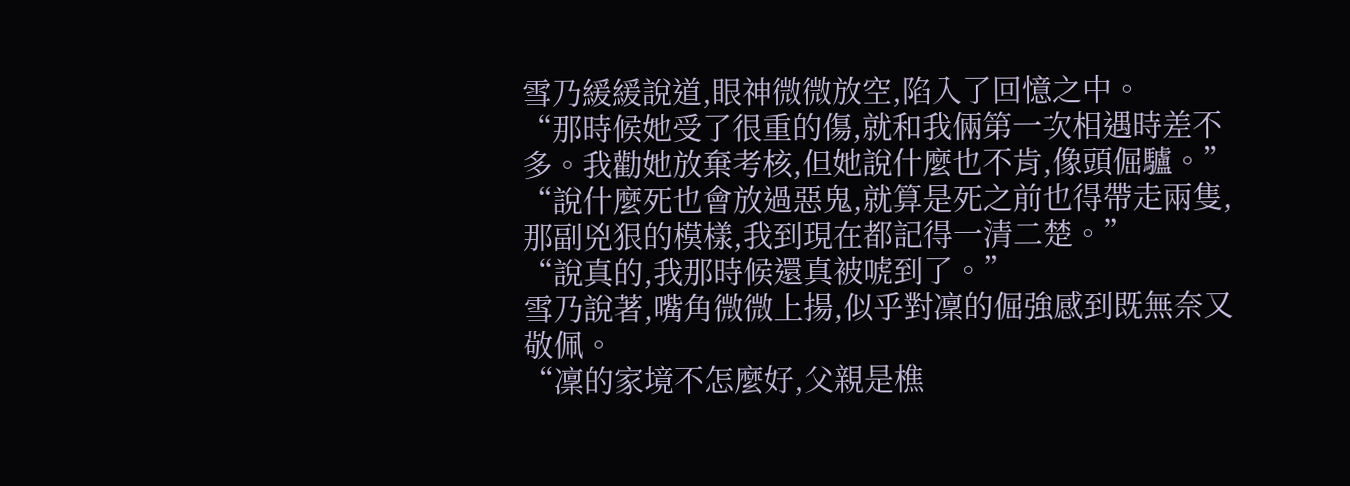雪乃緩緩說道,眼神微微放空,陷入了回憶之中。
“那時候她受了很重的傷,就和我倆第一次相遇時差不多。我勸她放棄考核,但她說什麼也不肯,像頭倔驢。”
“說什麼死也會放過惡鬼,就算是死之前也得帶走兩隻,那副兇狠的模樣,我到現在都記得一清二楚。”
“說真的,我那時候還真被唬到了。”
雪乃說著,嘴角微微上揚,似乎對凜的倔強感到既無奈又敬佩。
“凜的家境不怎麼好,父親是樵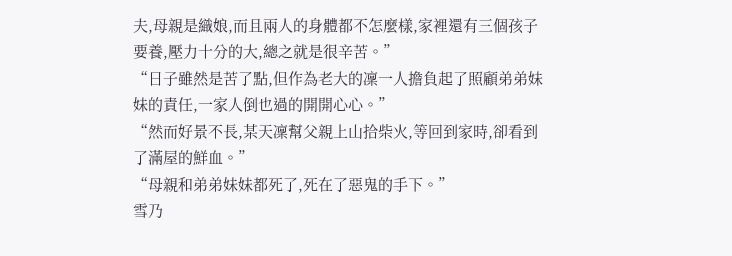夫,母親是織娘,而且兩人的身體都不怎麼樣,家裡還有三個孩子要養,壓力十分的大,總之就是很辛苦。”
“日子雖然是苦了點,但作為老大的凜一人擔負起了照顧弟弟妹妹的責任,一家人倒也過的開開心心。”
“然而好景不長,某天凜幫父親上山拾柴火,等回到家時,卻看到了滿屋的鮮血。”
“母親和弟弟妹妹都死了,死在了惡鬼的手下。”
雪乃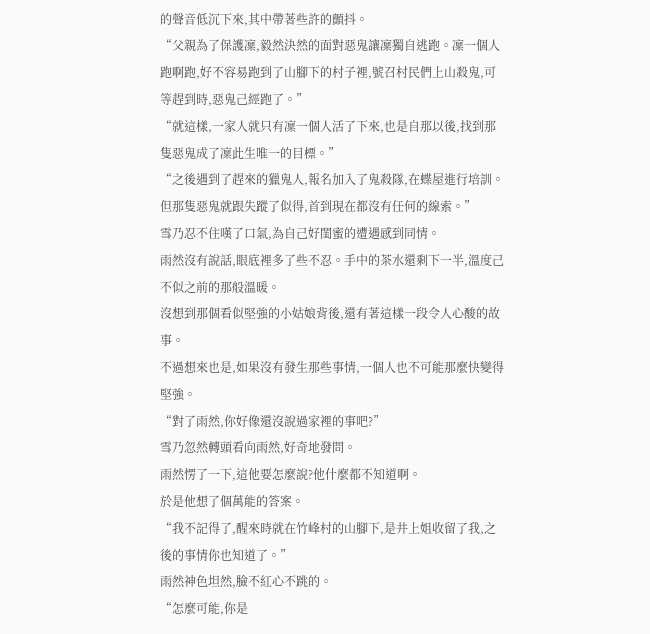的聲音低沉下來,其中帶著些許的顫抖。
“父親為了保護凜,毅然決然的面對惡鬼讓凜獨自逃跑。凜一個人跑啊跑,好不容易跑到了山腳下的村子裡,號召村民們上山殺鬼,可等趕到時,惡鬼己經跑了。”
“就這樣,一家人就只有凜一個人活了下來,也是自那以後,找到那隻惡鬼成了凜此生唯一的目標。”
“之後遇到了趕來的獵鬼人,報名加入了鬼殺隊,在蝶屋進行培訓。但那隻惡鬼就跟失蹤了似得,首到現在都沒有任何的線索。”
雪乃忍不住嘆了口氣,為自己好閨蜜的遭遇感到同情。
雨然沒有說話,眼底裡多了些不忍。手中的茶水還剩下一半,溫度己不似之前的那般溫暖。
沒想到那個看似堅強的小姑娘背後,還有著這樣一段令人心酸的故事。
不過想來也是,如果沒有發生那些事情,一個人也不可能那麼快變得堅強。
“對了雨然,你好像還沒說過家裡的事吧?”
雪乃忽然轉頭看向雨然,好奇地發問。
雨然愣了一下,這他要怎麼說?他什麼都不知道啊。
於是他想了個萬能的答案。
“我不記得了,醒來時就在竹峰村的山腳下,是井上姐收留了我,之後的事情你也知道了。”
雨然神色坦然,臉不紅心不跳的。
“怎麼可能,你是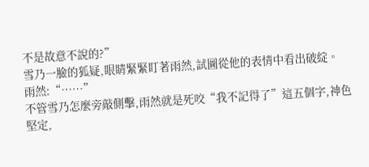不是故意不說的?”
雪乃一臉的狐疑,眼睛緊緊盯著雨然,試圖從他的表情中看出破綻。
雨然:“……”
不管雪乃怎麼旁敲側擊,雨然就是死咬“我不記得了”這五個字,神色堅定,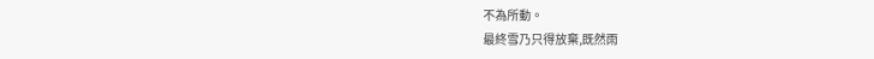不為所動。
最終雪乃只得放棄,既然雨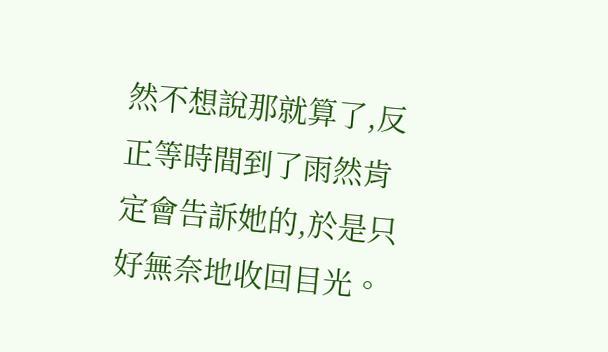然不想說那就算了,反正等時間到了雨然肯定會告訴她的,於是只好無奈地收回目光。